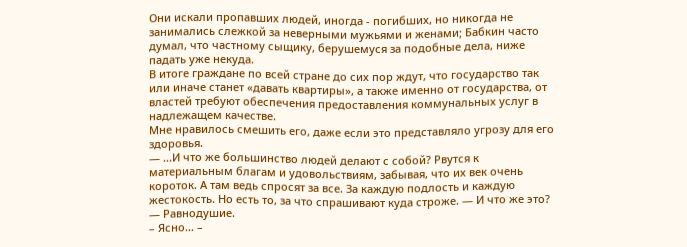Они искали пропавших людей, иногда - погибших, но никогда не занимались слежкой за неверными мужьями и женами; Бабкин часто думал, что частному сыщику, берушемуся за подобные дела, ниже падать уже некуда.
В итоге граждане по всей стране до сих пор ждут, что государство так или иначе станет «давать квартиры», а также именно от государства, от властей требуют обеспечения предоставления коммунальных услуг в надлежащем качестве.
Мне нравилось смешить его, даже если это представляло угрозу для его здоровья.
— ...И что же большинство людей делают с собой? Рвутся к материальным благам и удовольствиям, забывая, что их век очень короток. А там ведь спросят за все. За каждую подлость и каждую жестокость. Но есть то, за что спрашивают куда строже. — И что же это? — Равнодушие.
– Ясно… –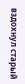вздохнул старый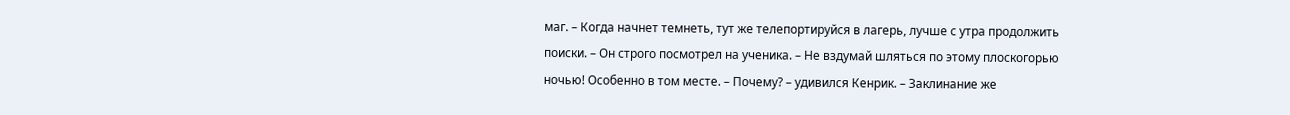маг. – Когда начнет темнеть, тут же телепортируйся в лагерь, лучше с утра продолжить поиски. – Он строго посмотрел на ученика. – Не вздумай шляться по этому плоскогорью ночью! Особенно в том месте. – Почему? – удивился Кенрик. – Заклинание же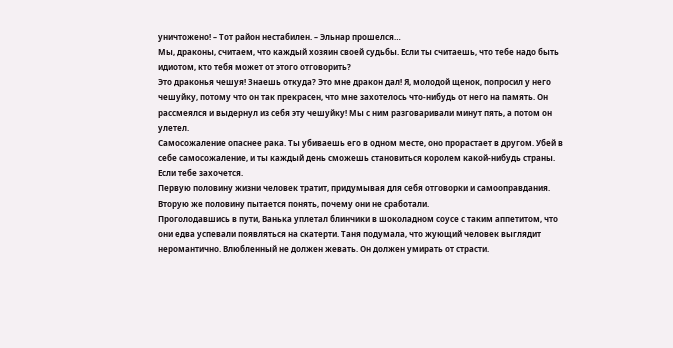уничтожено! – Тот район нестабилен. – Эльнар прошелся…
Мы, драконы, считаем, что каждый хозяин своей судьбы. Если ты считаешь, что тебе надо быть идиотом, кто тебя может от этого отговорить?
Это драконья чешуя! Знаешь откуда? Это мне дракон дал! Я, молодой щенок, попросил у него чешуйку, потому что он так прекрасен, что мне захотелось что-нибудь от него на память. Он рассмеялся и выдернул из себя эту чешуйку! Мы с ним разговаривали минут пять, а потом он улетел.
Самосожаление опаснее рака. Ты убиваешь его в одном месте, оно прорастает в другом. Убей в себе самосожаление, и ты каждый день сможешь становиться королем какой-нибудь страны. Если тебе захочется.
Первую половину жизни человек тратит, придумывая для себя отговорки и самооправдания. Вторую же половину пытается понять, почему они не сработали.
Проголодавшись в пути, Ванька уплетал блинчики в шоколадном соусе с таким аппетитом, что они едва успевали появляться на скатерти. Таня подумала, что жующий человек выглядит неромантично. Влюбленный не должен жевать. Он должен умирать от страсти.